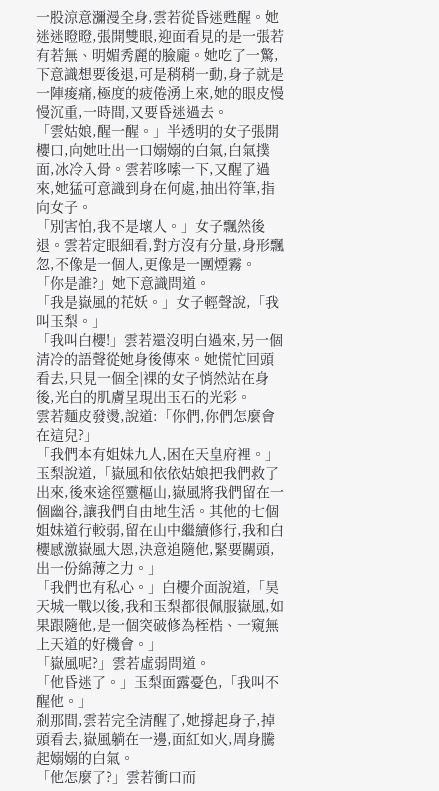一股涼意瀰漫全身,雲若從昏迷甦醒。她迷迷瞪瞪,張開雙眼,迎面看見的是一張若有若無、明媚秀麗的臉龐。她吃了一驚,下意識想要後退,可是稍稍一動,身子就是一陣痠痛,極度的疲倦湧上來,她的眼皮慢慢沉重,一時間,又要昏迷過去。
「雲姑娘,醒一醒。」半透明的女子張開櫻口,向她吐出一口嫋嫋的白氣,白氣撲面,冰冷入骨。雲若哆嗦一下,又醒了過來,她猛可意識到身在何處,抽出符筆,指向女子。
「別害怕,我不是壞人。」女子飄然後退。雲若定眼細看,對方沒有分量,身形飄忽,不像是一個人,更像是一團煙霧。
「你是誰?」她下意識問道。
「我是嶽風的花妖。」女子輕聲說,「我叫玉梨。」
「我叫白櫻!」雲若還沒明白過來,另一個清冷的語聲從她身後傳來。她慌忙回頭看去,只見一個全|裸的女子悄然站在身後,光白的肌膚呈現出玉石的光彩。
雲若麵皮發燙,說道:「你們,你們怎麼會在這兒?」
「我們本有姐妹九人,困在天皇府裡。」玉梨說道,「嶽風和依依姑娘把我們救了出來,後來途徑靈樞山,嶽風將我們留在一個幽谷,讓我們自由地生活。其他的七個姐妹道行較弱,留在山中繼續修行,我和白櫻感激嶽風大恩,決意追隨他,緊要關頭,出一份綿薄之力。」
「我們也有私心。」白櫻介面說道,「昊天城一戰以後,我和玉梨都很佩服嶽風,如果跟隨他,是一個突破修為桎梏、一窺無上天道的好機會。」
「嶽風呢?」雲若虛弱問道。
「他昏迷了。」玉梨面露憂色,「我叫不醒他。」
剎那間,雲若完全清醒了,她撐起身子,掉頭看去,嶽風躺在一邊,面紅如火,周身騰起嫋嫋的白氣。
「他怎麼了?」雲若衝口而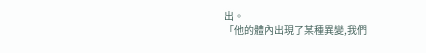出。
「他的體內出現了某種異變,我們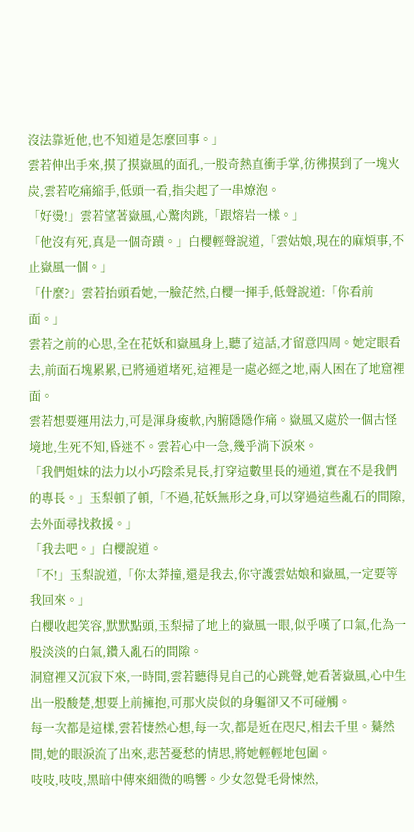沒法靠近他,也不知道是怎麼回事。」
雲若伸出手來,摸了摸嶽風的面孔,一股奇熱直衝手掌,彷彿摸到了一塊火炭,雲若吃痛縮手,低頭一看,指尖起了一串燎泡。
「好燙!」雲若望著嶽風,心驚肉跳,「跟熔岩一樣。」
「他沒有死,真是一個奇蹟。」白櫻輕聲說道,「雲姑娘,現在的麻煩事,不止嶽風一個。」
「什麼?」雲若抬頭看她,一臉茫然,白櫻一揮手,低聲說道:「你看前面。」
雲若之前的心思,全在花妖和嶽風身上,聽了這話,才留意四周。她定眼看去,前面石塊累累,已將通道堵死,這裡是一處必經之地,兩人困在了地窟裡面。
雲若想要運用法力,可是渾身痠軟,內腑隱隱作痛。嶽風又處於一個古怪境地,生死不知,昏迷不。雲若心中一急,幾乎淌下淚來。
「我們姐妹的法力以小巧陰柔見長,打穿這數里長的通道,實在不是我們的專長。」玉梨頓了頓,「不過,花妖無形之身,可以穿過這些亂石的間隙,去外面尋找救援。」
「我去吧。」白櫻說道。
「不!」玉梨說道,「你太莽撞,還是我去,你守護雲姑娘和嶽風,一定要等我回來。」
白櫻收起笑容,默默點頭,玉梨掃了地上的嶽風一眼,似乎嘆了口氣,化為一股淡淡的白氣,鑽入亂石的間隙。
洞窟裡又沉寂下來,一時間,雲若聽得見自己的心跳聲,她看著嶽風,心中生出一股酸楚,想要上前擁抱,可那火炭似的身軀卻又不可碰觸。
每一次都是這樣,雲若悽然心想,每一次,都是近在咫尺,相去千里。驀然間,她的眼淚流了出來,悲苦憂愁的情思,將她輕輕地包圍。
吱吱,吱吱,黑暗中傳來細微的鳴響。少女忽覺毛骨悚然,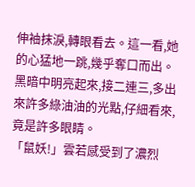伸袖抹淚,轉眼看去。這一看,她的心猛地一跳,幾乎奪口而出。
黑暗中明亮起來,接二連三,多出來許多綠油油的光點,仔細看來,竟是許多眼睛。
「鼠妖!」雲若感受到了濃烈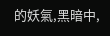的妖氣,黑暗中,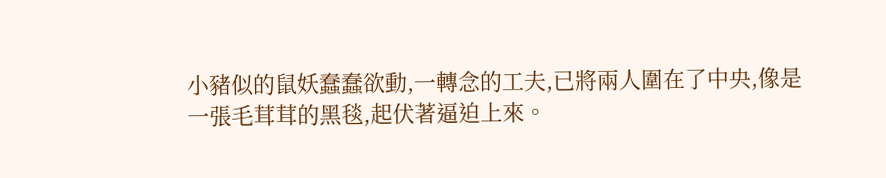小豬似的鼠妖蠢蠢欲動,一轉念的工夫,已將兩人圍在了中央,像是一張毛茸茸的黑毯,起伏著逼迫上來。